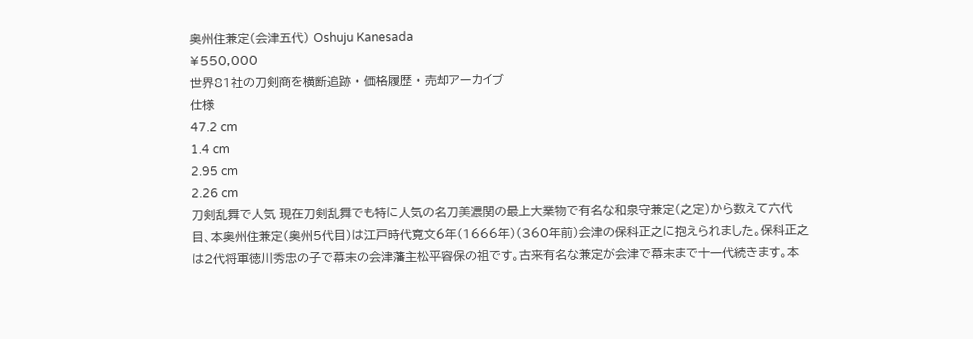奥州住兼定(会津五代) Oshuju Kanesada
¥550,000
世界81社の刀剣商を横断追跡 · 価格履歴 · 売却アーカイブ
仕様
47.2 cm
1.4 cm
2.95 cm
2.26 cm
刀剣乱舞で人気 現在刀剣乱舞でも特に人気の名刀美濃関の最上大業物で有名な和泉守兼定(之定)から数えて六代目、本奥州住兼定(奥州5代目)は江戸時代寛文6年(1666年)(360年前)会津の保科正之に抱えられました。保科正之は2代将軍徳川秀忠の子で幕末の会津藩主松平容保の祖です。古来有名な兼定が会津で幕末まで十一代続きます。本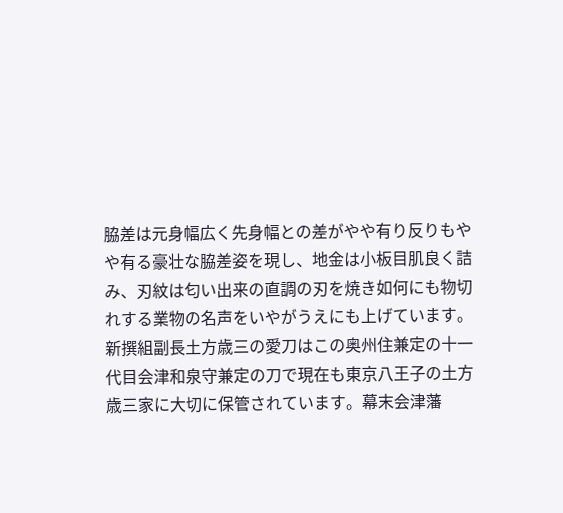脇差は元身幅広く先身幅との差がやや有り反りもやや有る豪壮な脇差姿を現し、地金は小板目肌良く詰み、刃紋は匂い出来の直調の刃を焼き如何にも物切れする業物の名声をいやがうえにも上げています。新撰組副長土方歳三の愛刀はこの奥州住兼定の十一代目会津和泉守兼定の刀で現在も東京八王子の土方歳三家に大切に保管されています。幕末会津藩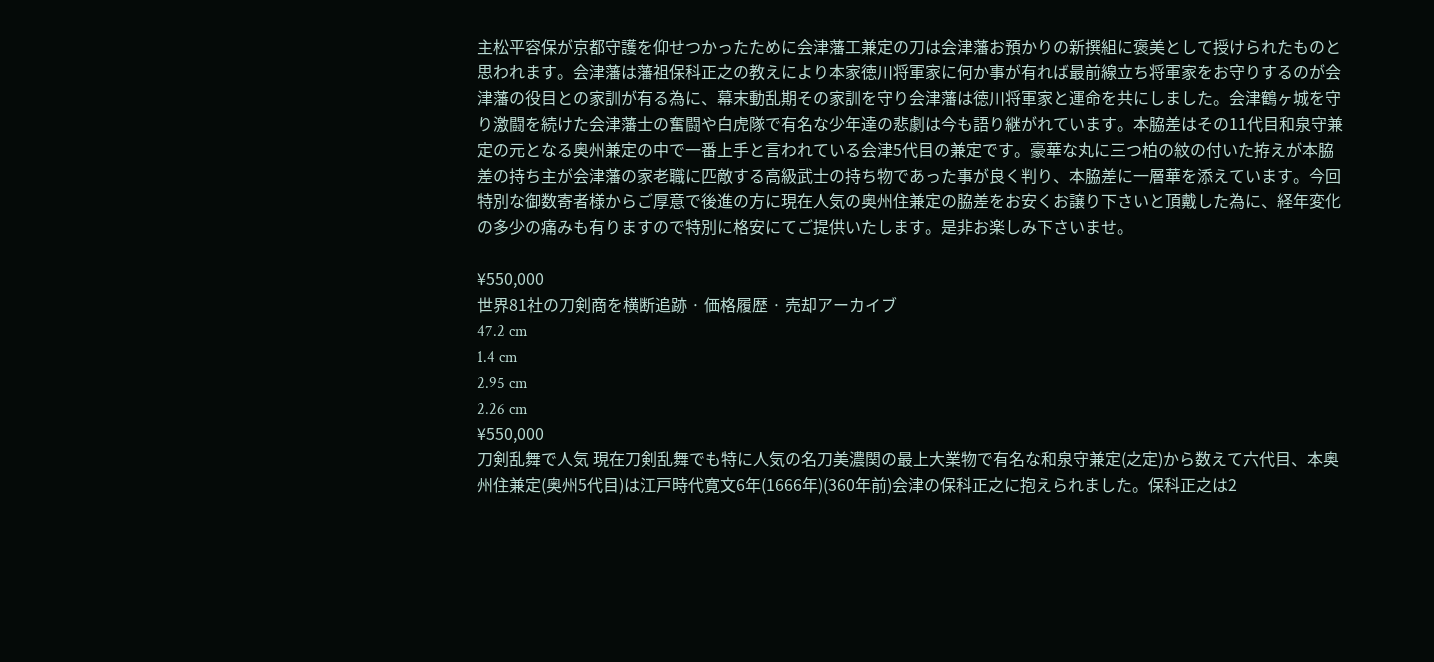主松平容保が京都守護を仰せつかったために会津藩工兼定の刀は会津藩お預かりの新撰組に褒美として授けられたものと思われます。会津藩は藩祖保科正之の教えにより本家徳川将軍家に何か事が有れば最前線立ち将軍家をお守りするのが会津藩の役目との家訓が有る為に、幕末動乱期その家訓を守り会津藩は徳川将軍家と運命を共にしました。会津鶴ヶ城を守り激闘を続けた会津藩士の奮闘や白虎隊で有名な少年達の悲劇は今も語り継がれています。本脇差はその11代目和泉守兼定の元となる奥州兼定の中で一番上手と言われている会津5代目の兼定です。豪華な丸に三つ柏の紋の付いた拵えが本脇差の持ち主が会津藩の家老職に匹敵する高級武士の持ち物であった事が良く判り、本脇差に一層華を添えています。今回特別な御数寄者様からご厚意で後進の方に現在人気の奥州住兼定の脇差をお安くお譲り下さいと頂戴した為に、経年変化の多少の痛みも有りますので特別に格安にてご提供いたします。是非お楽しみ下さいませ。

¥550,000
世界81社の刀剣商を横断追跡 · 価格履歴 · 売却アーカイブ
47.2 cm
1.4 cm
2.95 cm
2.26 cm
¥550,000
刀剣乱舞で人気 現在刀剣乱舞でも特に人気の名刀美濃関の最上大業物で有名な和泉守兼定(之定)から数えて六代目、本奥州住兼定(奥州5代目)は江戸時代寛文6年(1666年)(360年前)会津の保科正之に抱えられました。保科正之は2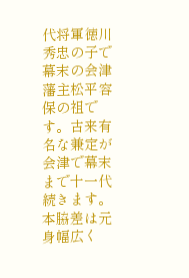代将軍徳川秀忠の子で幕末の会津藩主松平容保の祖です。古来有名な兼定が会津で幕末まで十一代続きます。本脇差は元身幅広く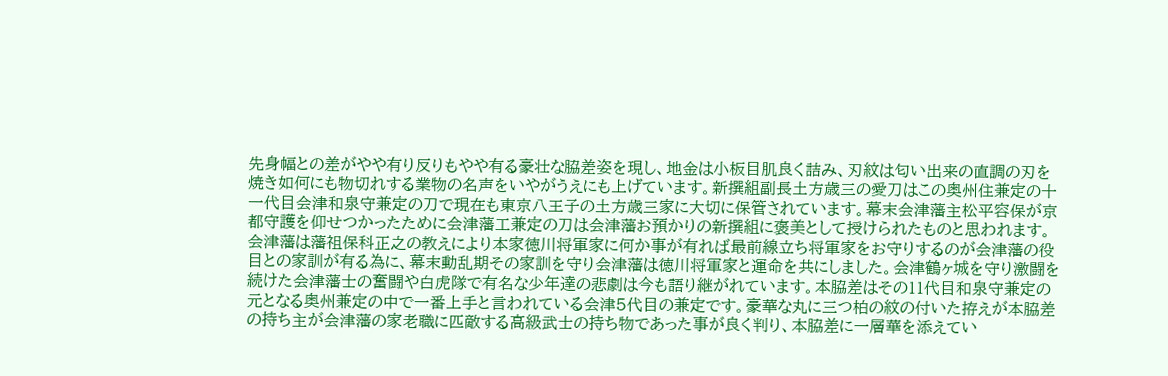先身幅との差がやや有り反りもやや有る豪壮な脇差姿を現し、地金は小板目肌良く詰み、刃紋は匂い出来の直調の刃を焼き如何にも物切れする業物の名声をいやがうえにも上げています。新撰組副長土方歳三の愛刀はこの奥州住兼定の十一代目会津和泉守兼定の刀で現在も東京八王子の土方歳三家に大切に保管されています。幕末会津藩主松平容保が京都守護を仰せつかったために会津藩工兼定の刀は会津藩お預かりの新撰組に褒美として授けられたものと思われます。会津藩は藩祖保科正之の教えにより本家徳川将軍家に何か事が有れば最前線立ち将軍家をお守りするのが会津藩の役目との家訓が有る為に、幕末動乱期その家訓を守り会津藩は徳川将軍家と運命を共にしました。会津鶴ヶ城を守り激闘を続けた会津藩士の奮闘や白虎隊で有名な少年達の悲劇は今も語り継がれています。本脇差はその11代目和泉守兼定の元となる奥州兼定の中で一番上手と言われている会津5代目の兼定です。豪華な丸に三つ柏の紋の付いた拵えが本脇差の持ち主が会津藩の家老職に匹敵する高級武士の持ち物であった事が良く判り、本脇差に一層華を添えてい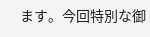ます。今回特別な御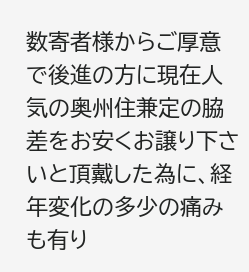数寄者様からご厚意で後進の方に現在人気の奥州住兼定の脇差をお安くお譲り下さいと頂戴した為に、経年変化の多少の痛みも有り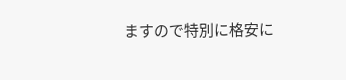ますので特別に格安に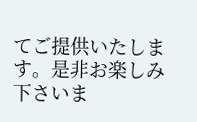てご提供いたします。是非お楽しみ下さいま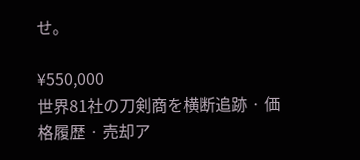せ。

¥550,000
世界81社の刀剣商を横断追跡 · 価格履歴 · 売却ア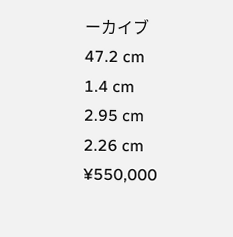ーカイブ
47.2 cm
1.4 cm
2.95 cm
2.26 cm
¥550,000